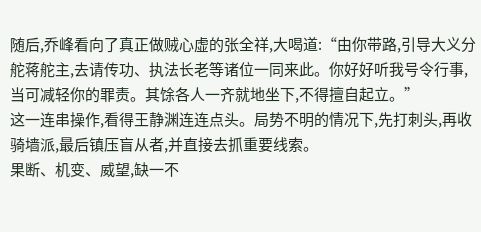随后,乔峰看向了真正做贼心虚的张全祥,大喝道:“由你带路,引导大义分舵蒋舵主,去请传功、执法长老等诸位一同来此。你好好听我号令行事,当可减轻你的罪责。其馀各人一齐就地坐下,不得擅自起立。”
这一连串操作,看得王静渊连连点头。局势不明的情况下,先打刺头,再收骑墙派,最后镇压盲从者,并直接去抓重要线索。
果断、机变、威望,缺一不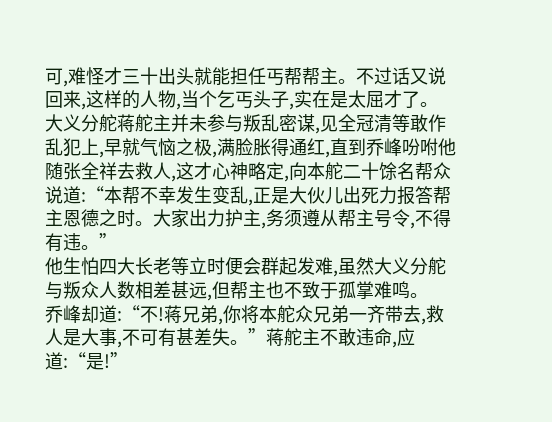可,难怪才三十出头就能担任丐帮帮主。不过话又说回来,这样的人物,当个乞丐头子,实在是太屈才了。
大义分舵蒋舵主并未参与叛乱密谋,见全冠清等敢作乱犯上,早就气恼之极,满脸胀得通红,直到乔峰吩咐他随张全祥去救人,这才心神略定,向本舵二十馀名帮众说道:“本帮不幸发生变乱,正是大伙儿出死力报答帮主恩德之时。大家出力护主,务须遵从帮主号令,不得有违。”
他生怕四大长老等立时便会群起发难,虽然大义分舵与叛众人数相差甚远,但帮主也不致于孤掌难鸣。
乔峰却道:“不!蒋兄弟,你将本舵众兄弟一齐带去,救人是大事,不可有甚差失。”蒋舵主不敢违命,应道:“是!”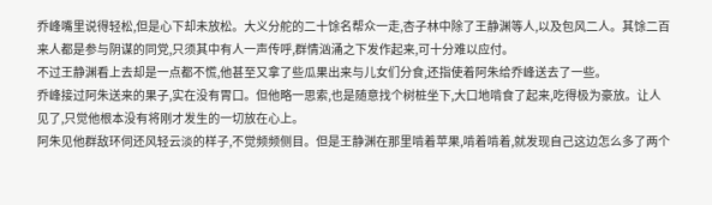乔峰嘴里说得轻松,但是心下却未放松。大义分舵的二十馀名帮众一走,杏子林中除了王静渊等人,以及包风二人。其馀二百来人都是参与阴谋的同党,只须其中有人一声传呼,群情汹涌之下发作起来,可十分难以应付。
不过王静渊看上去却是一点都不慌,他甚至又拿了些瓜果出来与儿女们分食,还指使着阿朱给乔峰送去了一些。
乔峰接过阿朱送来的果子,实在没有胃口。但他略一思索,也是随意找个树桩坐下,大口地啃食了起来,吃得极为豪放。让人见了,只觉他根本没有将刚才发生的一切放在心上。
阿朱见他群敌环伺还风轻云淡的样子,不觉频频侧目。但是王静渊在那里啃着苹果,啃着啃着,就发现自己这边怎么多了两个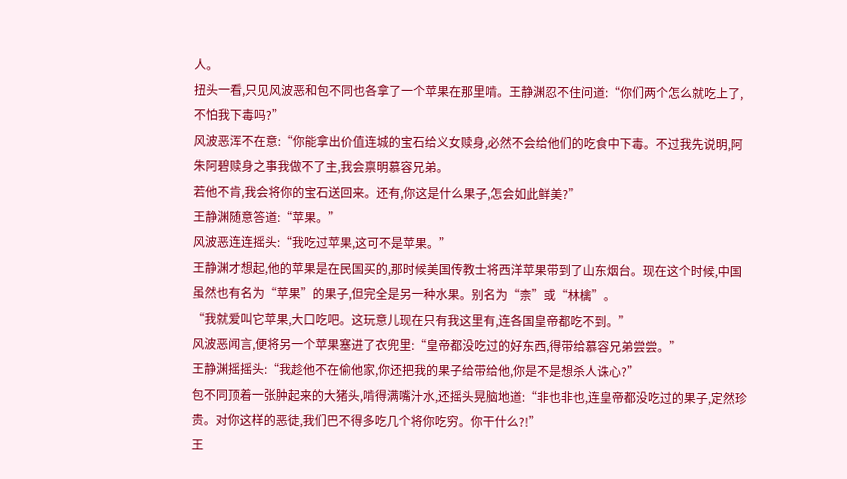人。
扭头一看,只见风波恶和包不同也各拿了一个苹果在那里啃。王静渊忍不住问道:“你们两个怎么就吃上了,不怕我下毒吗?”
风波恶浑不在意:“你能拿出价值连城的宝石给义女赎身,必然不会给他们的吃食中下毒。不过我先说明,阿朱阿碧赎身之事我做不了主,我会禀明慕容兄弟。
若他不肯,我会将你的宝石送回来。还有,你这是什么果子,怎会如此鲜美?”
王静渊随意答道:“苹果。”
风波恶连连摇头:“我吃过苹果,这可不是苹果。”
王静渊才想起,他的苹果是在民国买的,那时候美国传教士将西洋苹果带到了山东烟台。现在这个时候,中国虽然也有名为“苹果”的果子,但完全是另一种水果。别名为“柰”或“林檎”。
“我就爱叫它苹果,大口吃吧。这玩意儿现在只有我这里有,连各国皇帝都吃不到。”
风波恶闻言,便将另一个苹果塞进了衣兜里:“皇帝都没吃过的好东西,得带给慕容兄弟尝尝。”
王静渊摇摇头:“我趁他不在偷他家,你还把我的果子给带给他,你是不是想杀人诛心?”
包不同顶着一张肿起来的大猪头,啃得满嘴汁水,还摇头晃脑地道:“非也非也,连皇帝都没吃过的果子,定然珍贵。对你这样的恶徒,我们巴不得多吃几个将你吃穷。你干什么?!”
王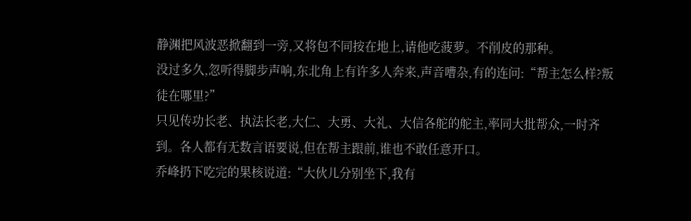静渊把风波恶掀翻到一旁,又将包不同按在地上,请他吃菠萝。不削皮的那种。
没过多久,忽听得脚步声响,东北角上有许多人奔来,声音嘈杂,有的连问:“帮主怎么样?叛徒在哪里?”
只见传功长老、执法长老,大仁、大勇、大礼、大信各舵的舵主,率同大批帮众,一时齐到。各人都有无数言语要说,但在帮主跟前,谁也不敢任意开口。
乔峰扔下吃完的果核说道:“大伙儿分别坐下,我有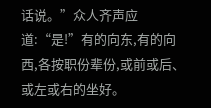话说。”众人齐声应道:“是!”有的向东,有的向西,各按职份辈份,或前或后、或左或右的坐好。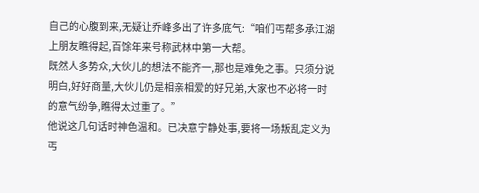自己的心腹到来,无疑让乔峰多出了许多底气:“咱们丐帮多承江湖上朋友瞧得起,百馀年来号称武林中第一大帮。
既然人多势众,大伙儿的想法不能齐一,那也是难免之事。只须分说明白,好好商量,大伙儿仍是相亲相爱的好兄弟,大家也不必将一时的意气纷争,瞧得太过重了。”
他说这几句话时神色温和。已决意宁静处事,要将一场叛乱定义为丐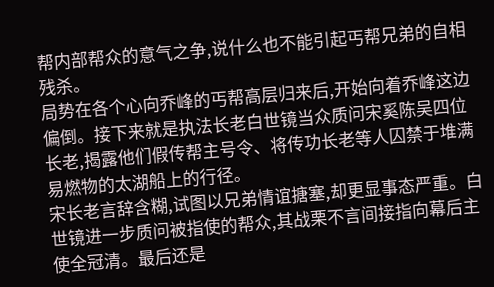帮内部帮众的意气之争,说什么也不能引起丐帮兄弟的自相残杀。
局势在各个心向乔峰的丐帮高层归来后,开始向着乔峰这边偏倒。接下来就是执法长老白世镜当众质问宋奚陈吴四位长老,揭露他们假传帮主号令、将传功长老等人囚禁于堆满易燃物的太湖船上的行径。
宋长老言辞含糊,试图以兄弟情谊搪塞,却更显事态严重。白世镜进一步质问被指使的帮众,其战栗不言间接指向幕后主使全冠清。最后还是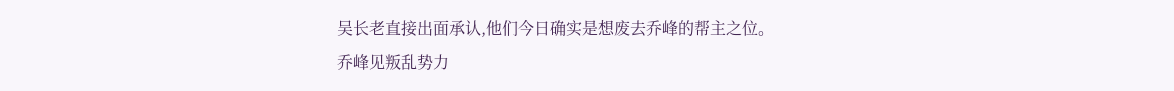吴长老直接出面承认,他们今日确实是想废去乔峰的帮主之位。
乔峰见叛乱势力